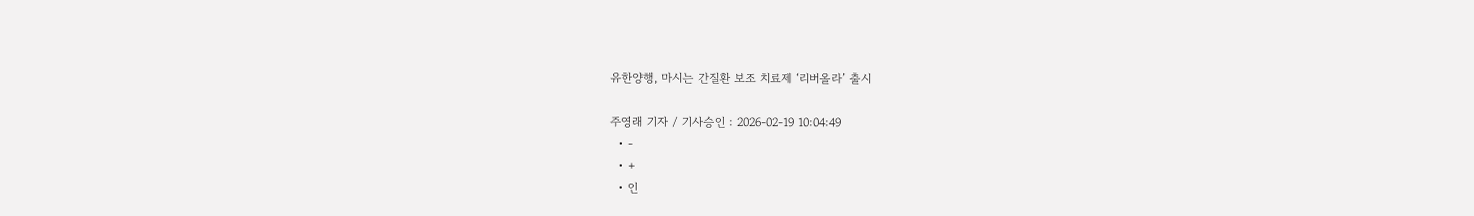유한양행, 마시는 간질환 보조 치료제 ‘리버올라’ 출시

주영래 기자 / 기사승인 : 2026-02-19 10:04:49
  • -
  • +
  • 인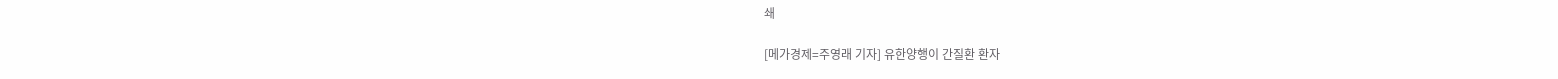쇄

[메가경제=주영래 기자] 유한양행이 간질환 환자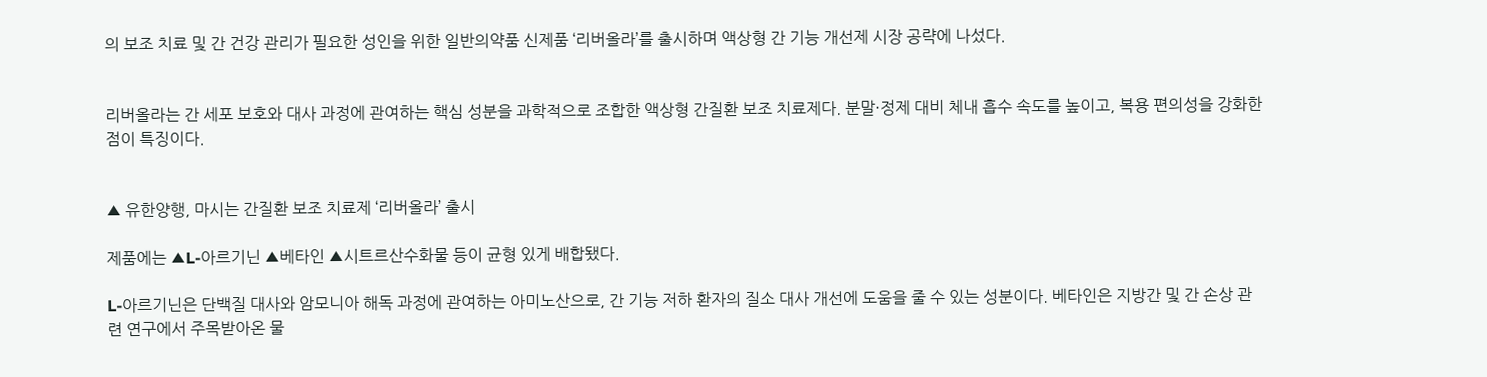의 보조 치료 및 간 건강 관리가 필요한 성인을 위한 일반의약품 신제품 ‘리버올라’를 출시하며 액상형 간 기능 개선제 시장 공략에 나섰다.


리버올라는 간 세포 보호와 대사 과정에 관여하는 핵심 성분을 과학적으로 조합한 액상형 간질환 보조 치료제다. 분말·정제 대비 체내 흡수 속도를 높이고, 복용 편의성을 강화한 점이 특징이다.


▲ 유한양행, 마시는 간질환 보조 치료제 ‘리버올라’ 출시

제품에는 ▲L-아르기닌 ▲베타인 ▲시트르산수화물 등이 균형 있게 배합됐다.

L-아르기닌은 단백질 대사와 암모니아 해독 과정에 관여하는 아미노산으로, 간 기능 저하 환자의 질소 대사 개선에 도움을 줄 수 있는 성분이다. 베타인은 지방간 및 간 손상 관련 연구에서 주목받아온 물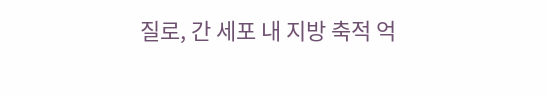질로, 간 세포 내 지방 축적 억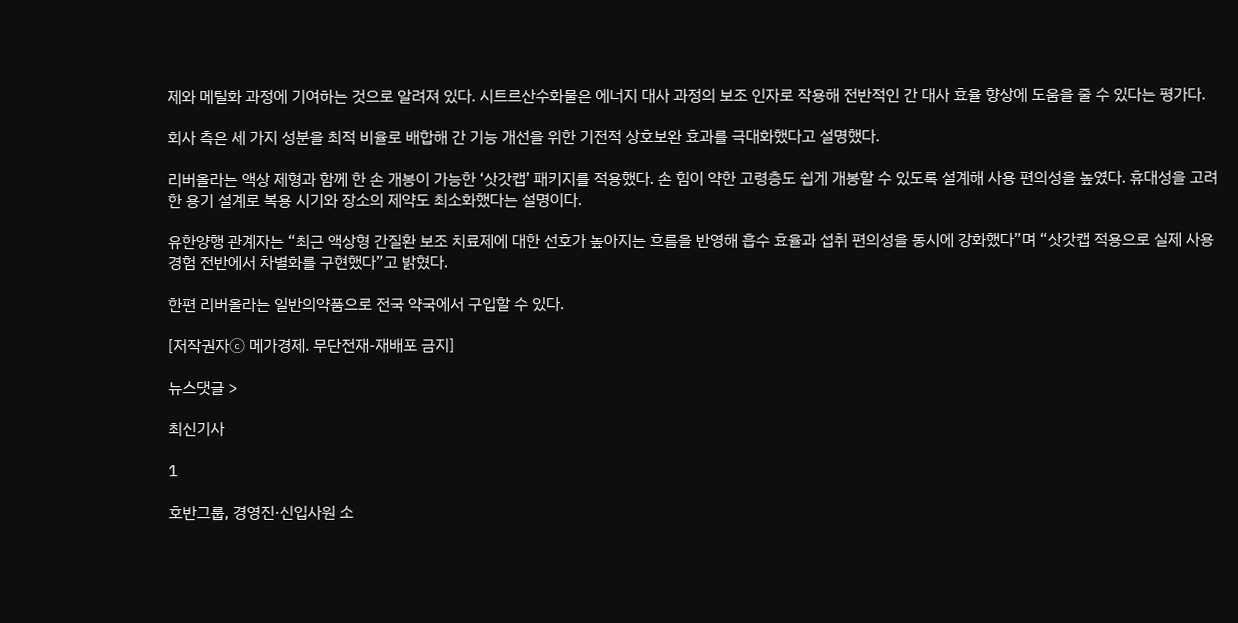제와 메틸화 과정에 기여하는 것으로 알려져 있다. 시트르산수화물은 에너지 대사 과정의 보조 인자로 작용해 전반적인 간 대사 효율 향상에 도움을 줄 수 있다는 평가다.

회사 측은 세 가지 성분을 최적 비율로 배합해 간 기능 개선을 위한 기전적 상호보완 효과를 극대화했다고 설명했다.

리버올라는 액상 제형과 함께 한 손 개봉이 가능한 ‘삿갓캡’ 패키지를 적용했다. 손 힘이 약한 고령층도 쉽게 개봉할 수 있도록 설계해 사용 편의성을 높였다. 휴대성을 고려한 용기 설계로 복용 시기와 장소의 제약도 최소화했다는 설명이다.

유한양행 관계자는 “최근 액상형 간질환 보조 치료제에 대한 선호가 높아지는 흐름을 반영해 흡수 효율과 섭취 편의성을 동시에 강화했다”며 “삿갓캡 적용으로 실제 사용 경험 전반에서 차별화를 구현했다”고 밝혔다.

한편 리버올라는 일반의약품으로 전국 약국에서 구입할 수 있다.

[저작권자ⓒ 메가경제. 무단전재-재배포 금지]

뉴스댓글 >

최신기사

1

호반그룹, 경영진·신입사원 소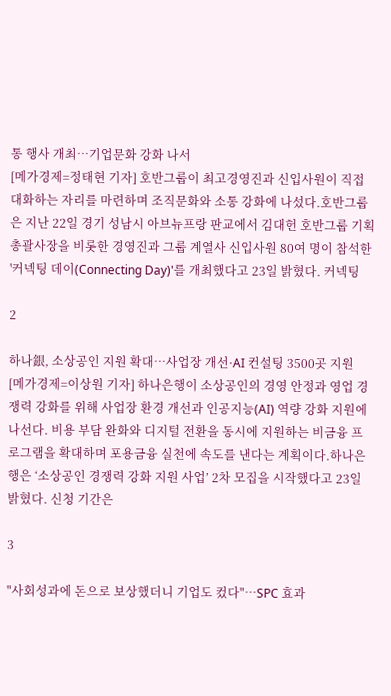통 행사 개최…기업문화 강화 나서
[메가경제=정태현 기자] 호반그룹이 최고경영진과 신입사원이 직접 대화하는 자리를 마련하며 조직문화와 소통 강화에 나섰다.호반그룹은 지난 22일 경기 성남시 아브뉴프랑 판교에서 김대헌 호반그룹 기획총괄사장을 비롯한 경영진과 그룹 계열사 신입사원 80여 명이 참석한 '커넥팅 데이(Connecting Day)'를 개최했다고 23일 밝혔다. 커넥팅

2

하나銀, 소상공인 지원 확대…사업장 개선·AI 컨설팅 3500곳 지원
[메가경제=이상원 기자] 하나은행이 소상공인의 경영 안정과 영업 경쟁력 강화를 위해 사업장 환경 개선과 인공지능(AI) 역량 강화 지원에 나선다. 비용 부담 완화와 디지털 전환을 동시에 지원하는 비금융 프로그램을 확대하며 포용금융 실천에 속도를 낸다는 계획이다.하나은행은 ‘소상공인 경쟁력 강화 지원 사업’ 2차 모집을 시작했다고 23일 밝혔다. 신청 기간은

3

"사회성과에 돈으로 보상했더니 기업도 컸다"…SPC 효과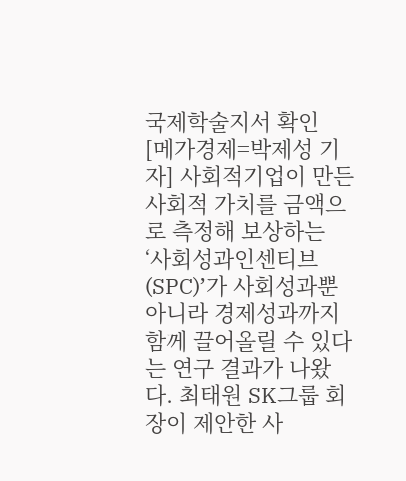국제학술지서 확인
[메가경제=박제성 기자] 사회적기업이 만든 사회적 가치를 금액으로 측정해 보상하는 ‘사회성과인센티브(SPC)’가 사회성과뿐 아니라 경제성과까지 함께 끌어올릴 수 있다는 연구 결과가 나왔다. 최태원 SK그룹 회장이 제안한 사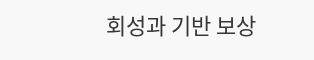회성과 기반 보상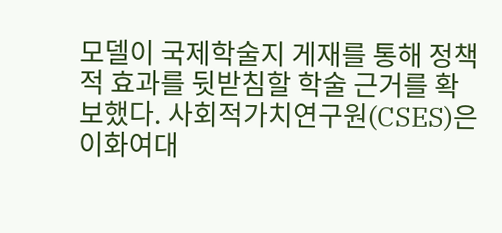모델이 국제학술지 게재를 통해 정책적 효과를 뒷받침할 학술 근거를 확보했다. 사회적가치연구원(CSES)은 이화여대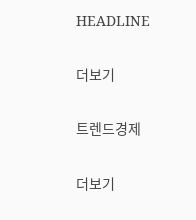HEADLINE

더보기

트렌드경제

더보기